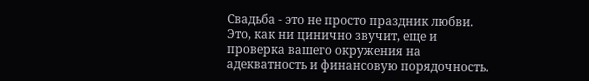Свадьба - это не просто праздник любви. Это, как ни цинично звучит, еще и проверка вашего окружения на адекватность и финансовую порядочность.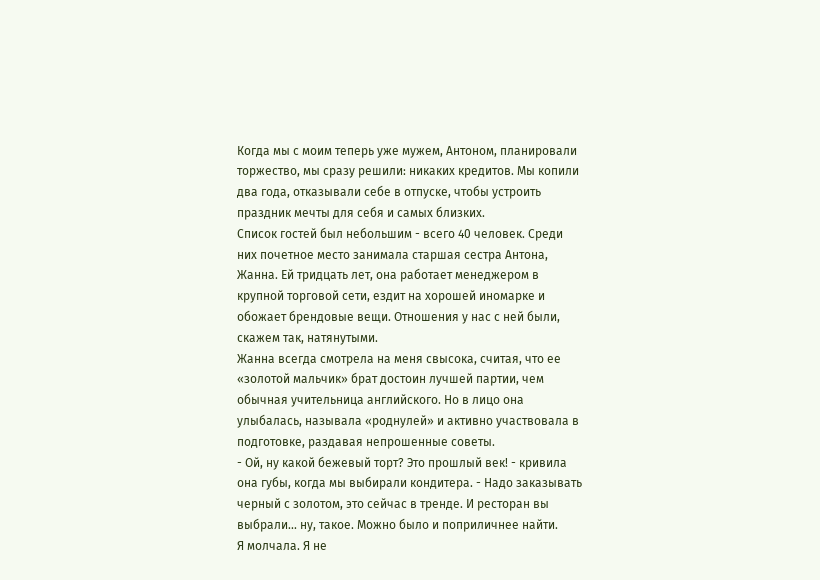Когда мы с моим теперь уже мужем, Антоном, планировали торжество, мы сразу решили: никаких кредитов. Мы копили два года, отказывали себе в отпуске, чтобы устроить праздник мечты для себя и самых близких.
Список гостей был небольшим - всего 40 человек. Среди них почетное место занимала старшая сестра Антона, Жанна. Ей тридцать лет, она работает менеджером в крупной торговой сети, ездит на хорошей иномарке и обожает брендовые вещи. Отношения у нас с ней были, скажем так, натянутыми.
Жанна всегда смотрела на меня свысока, считая, что ее «золотой мальчик» брат достоин лучшей партии, чем обычная учительница английского. Но в лицо она улыбалась, называла «роднулей» и активно участвовала в подготовке, раздавая непрошенные советы.
- Ой, ну какой бежевый торт? Это прошлый век! - кривила она губы, когда мы выбирали кондитера. - Надо заказывать черный с золотом, это сейчас в тренде. И ресторан вы выбрали... ну, такое. Можно было и поприличнее найти.
Я молчала. Я не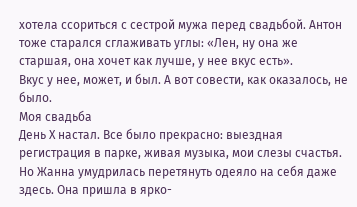хотела ссориться с сестрой мужа перед свадьбой. Антон тоже старался сглаживать углы: «Лен, ну она же старшая, она хочет как лучше, у нее вкус есть».
Вкус у нее, может, и был. А вот совести, как оказалось, не было.
Моя свадьба
День Х настал. Все было прекрасно: выездная регистрация в парке, живая музыка, мои слезы счастья. Но Жанна умудрилась перетянуть одеяло на себя даже здесь. Она пришла в ярко-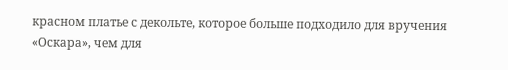красном платье с декольте, которое больше подходило для вручения «Оскара», чем для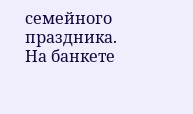семейного праздника.
На банкете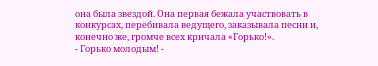она была звездой. Она первая бежала участвовать в конкурсах, перебивала ведущего, заказывала песни и, конечно же, громче всех кричала «Горько!».
- Горько молодым! -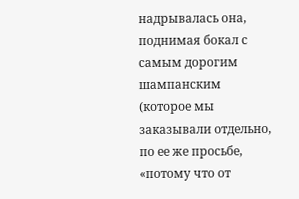надрывалась она, поднимая бокал с самым дорогим шампанским (которое мы заказывали отдельно, по ее же просьбе, «потому что от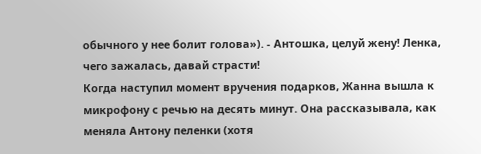обычного у нее болит голова»). - Антошка, целуй жену! Ленка, чего зажалась, давай страсти!
Когда наступил момент вручения подарков, Жанна вышла к микрофону с речью на десять минут. Она рассказывала, как меняла Антону пеленки (хотя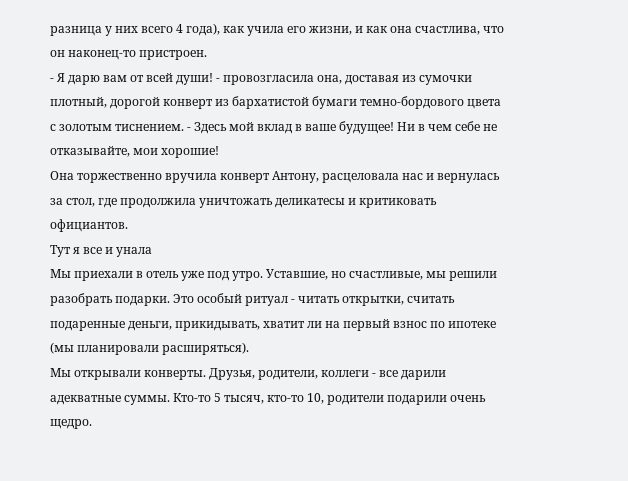разница у них всего 4 года), как учила его жизни, и как она счастлива, что он наконец-то пристроен.
- Я дарю вам от всей души! - провозгласила она, доставая из сумочки плотный, дорогой конверт из бархатистой бумаги темно-бордового цвета с золотым тиснением. - Здесь мой вклад в ваше будущее! Ни в чем себе не отказывайте, мои хорошие!
Она торжественно вручила конверт Антону, расцеловала нас и вернулась за стол, где продолжила уничтожать деликатесы и критиковать официантов.
Тут я все и унала
Мы приехали в отель уже под утро. Уставшие, но счастливые, мы решили разобрать подарки. Это особый ритуал - читать открытки, считать подаренные деньги, прикидывать, хватит ли на первый взнос по ипотеке (мы планировали расширяться).
Мы открывали конверты. Друзья, родители, коллеги - все дарили адекватные суммы. Кто-то 5 тысяч, кто-то 10, родители подарили очень щедро.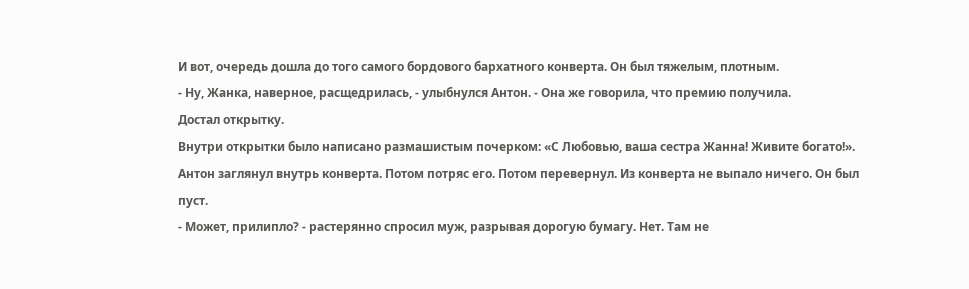И вот, очередь дошла до того самого бордового бархатного конверта. Он был тяжелым, плотным.
- Ну, Жанка, наверное, расщедрилась, - улыбнулся Антон. - Она же говорила, что премию получила.
Достал открытку.
Внутри открытки было написано размашистым почерком: «С Любовью, ваша сестра Жанна! Живите богато!».
Антон заглянул внутрь конверта. Потом потряс его. Потом перевернул. Из конверта не выпало ничего. Он был пуст.
- Может, прилипло? - растерянно спросил муж, разрывая дорогую бумагу. Нет. Там не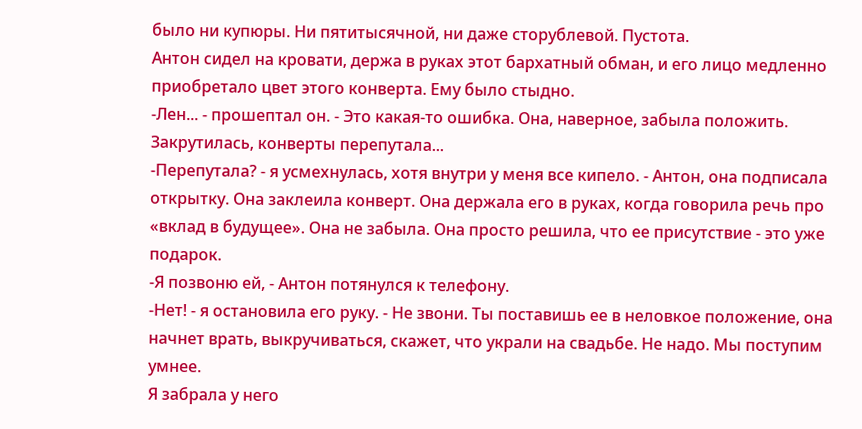было ни купюры. Ни пятитысячной, ни даже сторублевой. Пустота.
Антон сидел на кровати, держа в руках этот бархатный обман, и его лицо медленно приобретало цвет этого конверта. Ему было стыдно.
-Лен... - прошептал он. - Это какая-то ошибка. Она, наверное, забыла положить. Закрутилась, конверты перепутала...
-Перепутала? - я усмехнулась, хотя внутри у меня все кипело. - Антон, она подписала открытку. Она заклеила конверт. Она держала его в руках, когда говорила речь про «вклад в будущее». Она не забыла. Она просто решила, что ее присутствие - это уже подарок.
-Я позвоню ей, - Антон потянулся к телефону.
-Нет! - я остановила его руку. - Не звони. Ты поставишь ее в неловкое положение, она начнет врать, выкручиваться, скажет, что украли на свадьбе. Не надо. Мы поступим умнее.
Я забрала у него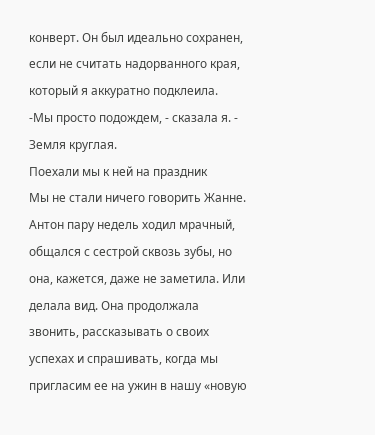конверт. Он был идеально сохранен, если не считать надорванного края, который я аккуратно подклеила.
-Мы просто подождем, - сказала я. - Земля круглая.
Поехали мы к ней на праздник
Мы не стали ничего говорить Жанне. Антон пару недель ходил мрачный, общался с сестрой сквозь зубы, но она, кажется, даже не заметила. Или делала вид. Она продолжала звонить, рассказывать о своих успехах и спрашивать, когда мы пригласим ее на ужин в нашу «новую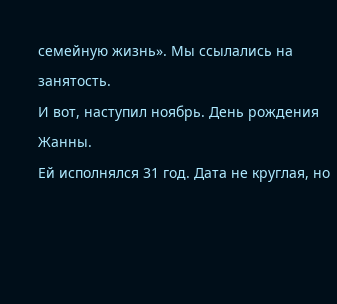семейную жизнь». Мы ссылались на занятость.
И вот, наступил ноябрь. День рождения Жанны.
Ей исполнялся 31 год. Дата не круглая, но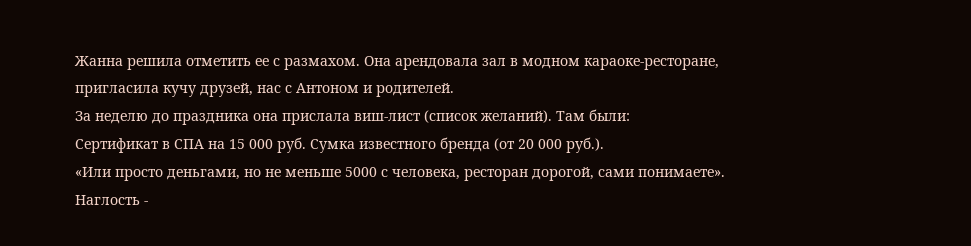Жанна решила отметить ее с размахом. Она арендовала зал в модном караоке-ресторане, пригласила кучу друзей, нас с Антоном и родителей.
За неделю до праздника она прислала виш-лист (список желаний). Там были:
Сертификат в СПА на 15 000 руб. Сумка известного бренда (от 20 000 руб.).
«Или просто деньгами, но не меньше 5000 с человека, ресторан дорогой, сами понимаете».
Наглость -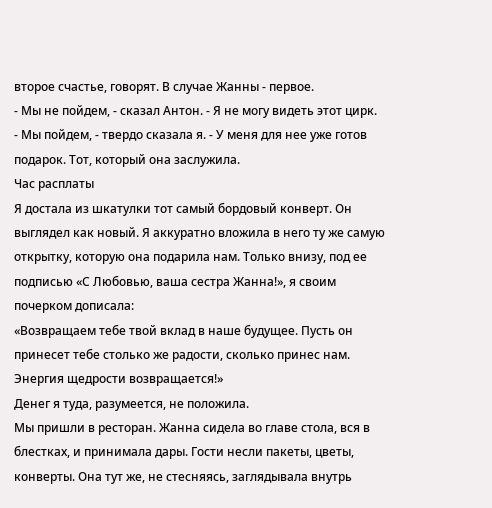второе счастье, говорят. В случае Жанны - первое.
- Мы не пойдем, - сказал Антон. - Я не могу видеть этот цирк.
- Мы пойдем, - твердо сказала я. - У меня для нее уже готов подарок. Тот, который она заслужила.
Час расплаты
Я достала из шкатулки тот самый бордовый конверт. Он выглядел как новый. Я аккуратно вложила в него ту же самую открытку, которую она подарила нам. Только внизу, под ее подписью «С Любовью, ваша сестра Жанна!», я своим почерком дописала:
«Возвращаем тебе твой вклад в наше будущее. Пусть он принесет тебе столько же радости, сколько принес нам. Энергия щедрости возвращается!»
Денег я туда, разумеется, не положила.
Мы пришли в ресторан. Жанна сидела во главе стола, вся в блестках, и принимала дары. Гости несли пакеты, цветы, конверты. Она тут же, не стесняясь, заглядывала внутрь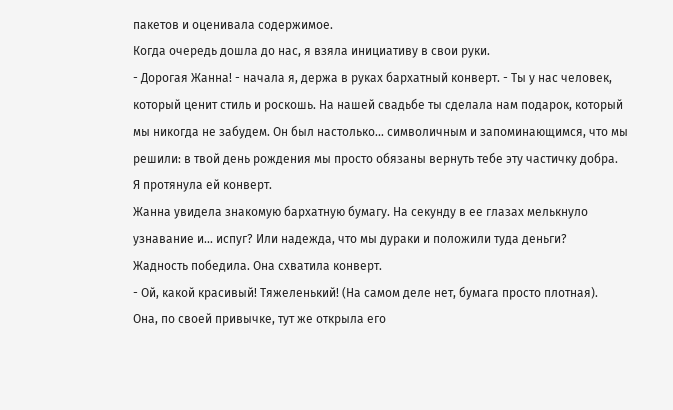пакетов и оценивала содержимое.
Когда очередь дошла до нас, я взяла инициативу в свои руки.
- Дорогая Жанна! - начала я, держа в руках бархатный конверт. - Ты у нас человек, который ценит стиль и роскошь. На нашей свадьбе ты сделала нам подарок, который мы никогда не забудем. Он был настолько... символичным и запоминающимся, что мы решили: в твой день рождения мы просто обязаны вернуть тебе эту частичку добра.
Я протянула ей конверт.
Жанна увидела знакомую бархатную бумагу. На секунду в ее глазах мелькнуло узнавание и... испуг? Или надежда, что мы дураки и положили туда деньги?
Жадность победила. Она схватила конверт.
- Ой, какой красивый! Тяжеленький! (На самом деле нет, бумага просто плотная).
Она, по своей привычке, тут же открыла его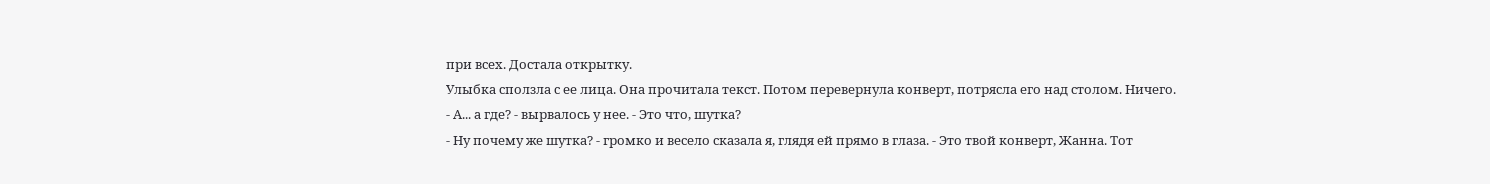при всех. Достала открытку.
Улыбка сползла с ее лица. Она прочитала текст. Потом перевернула конверт, потрясла его над столом. Ничего.
- А... а где? - вырвалось у нее. - Это что, шутка?
- Ну почему же шутка? - громко и весело сказала я, глядя ей прямо в глаза. - Это твой конверт, Жанна. Тот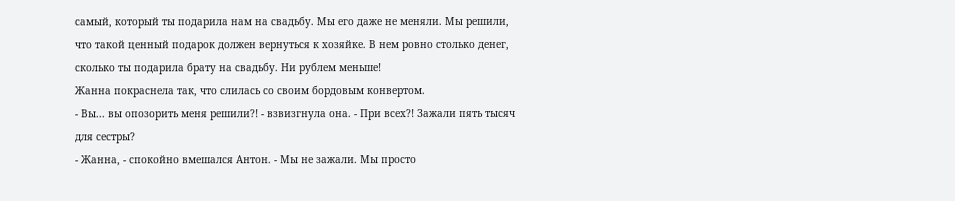самый, который ты подарила нам на свадьбу. Мы его даже не меняли. Мы решили, что такой ценный подарок должен вернуться к хозяйке. В нем ровно столько денег, сколько ты подарила брату на свадьбу. Ни рублем меньше!
Жанна покраснела так, что слилась со своим бордовым конвертом.
- Вы... вы опозорить меня решили?! - взвизгнула она. - При всех?! Зажали пять тысяч для сестры?
- Жанна, - спокойно вмешался Антон. - Мы не зажали. Мы просто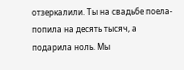отзеркалили. Ты на свадьбе поела-попила на десять тысяч, а подарила ноль. Мы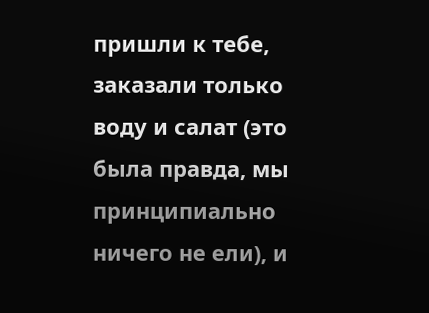пришли к тебе, заказали только воду и салат (это была правда, мы принципиально ничего не ели), и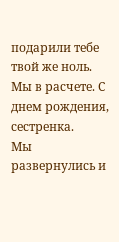подарили тебе твой же ноль. Мы в расчете. С днем рождения, сестренка.
Мы развернулись и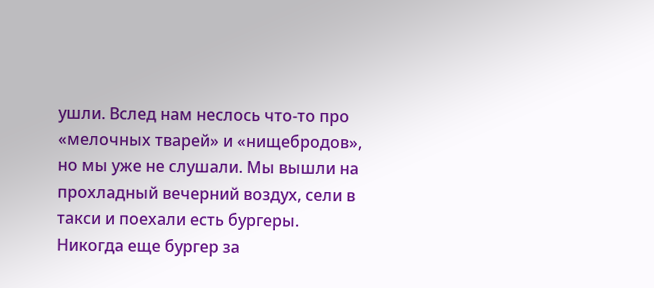ушли. Вслед нам неслось что-то про «мелочных тварей» и «нищебродов», но мы уже не слушали. Мы вышли на прохладный вечерний воздух, сели в такси и поехали есть бургеры. Никогда еще бургер за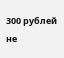300 рублей не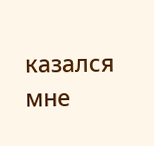казался мне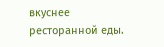вкуснее ресторанной еды.